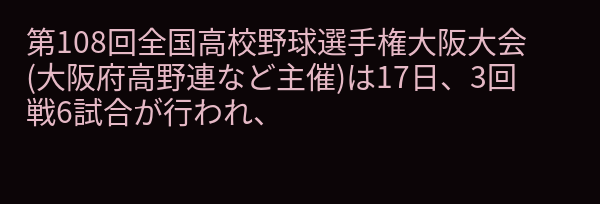第108回全国高校野球選手権大阪大会(大阪府高野連など主催)は17日、3回戦6試合が行われ、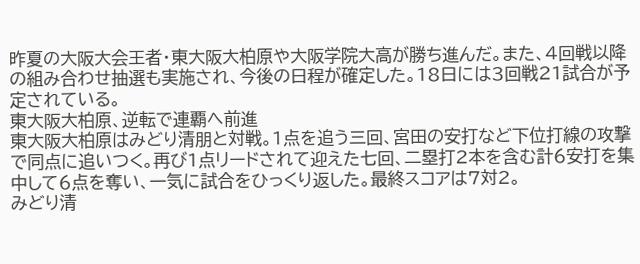昨夏の大阪大会王者・東大阪大柏原や大阪学院大高が勝ち進んだ。また、4回戦以降の組み合わせ抽選も実施され、今後の日程が確定した。18日には3回戦21試合が予定されている。
東大阪大柏原、逆転で連覇へ前進
東大阪大柏原はみどり清朋と対戦。1点を追う三回、宮田の安打など下位打線の攻撃で同点に追いつく。再び1点リードされて迎えた七回、二塁打2本を含む計6安打を集中して6点を奪い、一気に試合をひっくり返した。最終スコアは7対2。
みどり清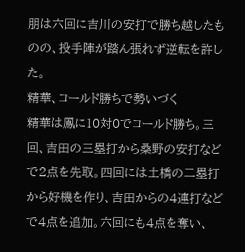朋は六回に吉川の安打で勝ち越したものの、投手陣が踏ん張れず逆転を許した。
精華、コールド勝ちで勢いづく
精華は鳳に10対0でコールド勝ち。三回、吉田の三塁打から桑野の安打などで2点を先取。四回には土橋の二塁打から好機を作り、吉田からの4連打などで4点を追加。六回にも4点を奪い、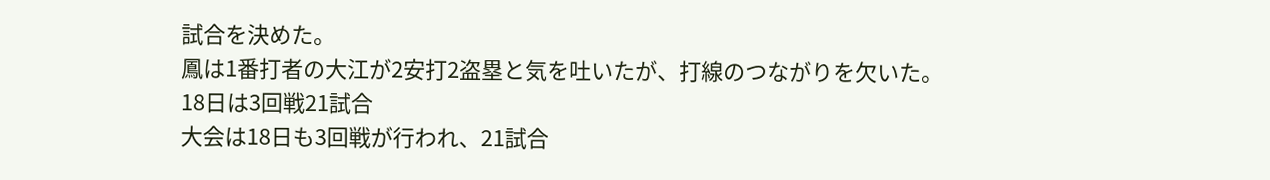試合を決めた。
鳳は1番打者の大江が2安打2盗塁と気を吐いたが、打線のつながりを欠いた。
18日は3回戦21試合
大会は18日も3回戦が行われ、21試合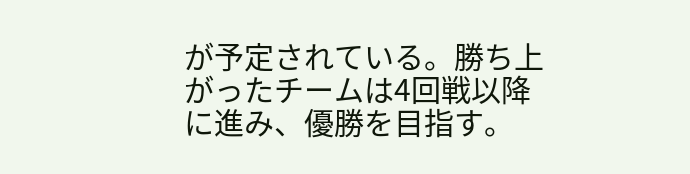が予定されている。勝ち上がったチームは4回戦以降に進み、優勝を目指す。